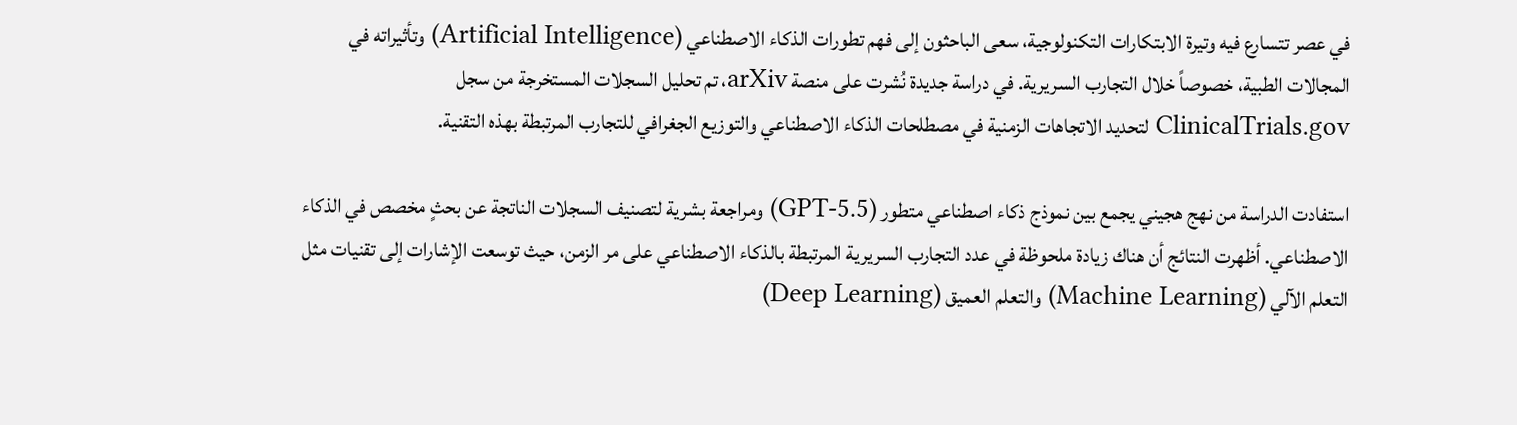في عصر تتسارع فيه وتيرة الابتكارات التكنولوجية، سعى الباحثون إلى فهم تطورات الذكاء الاصطناعي (Artificial Intelligence) وتأثيراته في المجالات الطبية، خصوصاً خلال التجارب السريرية. في دراسة جديدة نُشرت على منصة arXiv، تم تحليل السجلات المستخرجة من سجل ClinicalTrials.gov لتحديد الاتجاهات الزمنية في مصطلحات الذكاء الاصطناعي والتوزيع الجغرافي للتجارب المرتبطة بهذه التقنية.

استفادت الدراسة من نهج هجيني يجمع بين نموذج ذكاء اصطناعي متطور (GPT-5.5) ومراجعة بشرية لتصنيف السجلات الناتجة عن بحثٍ مخصص في الذكاء الاصطناعي. أظهرت النتائج أن هناك زيادة ملحوظة في عدد التجارب السريرية المرتبطة بالذكاء الاصطناعي على مر الزمن، حيث توسعت الإشارات إلى تقنيات مثل التعلم الآلي (Machine Learning) والتعلم العميق (Deep Learning)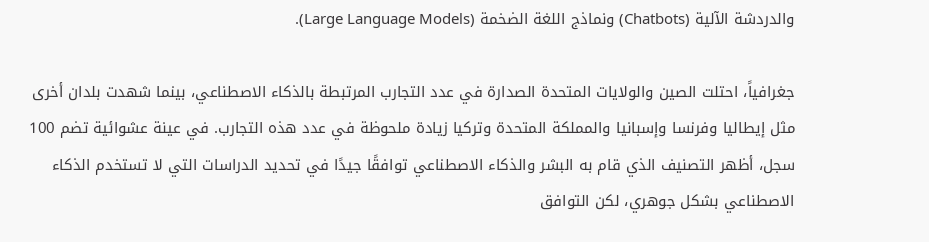والدردشة الآلية (Chatbots) ونماذج اللغة الضخمة (Large Language Models).

جغرافياً، احتلت الصين والولايات المتحدة الصدارة في عدد التجارب المرتبطة بالذكاء الاصطناعي، بينما شهدت بلدان أخرى مثل إيطاليا وفرنسا وإسبانيا والمملكة المتحدة وتركيا زيادة ملحوظة في عدد هذه التجارب. في عينة عشوائية تضم 100 سجل، أظهر التصنيف الذي قام به البشر والذكاء الاصطناعي توافقًا جيدًا في تحديد الدراسات التي لا تستخدم الذكاء الاصطناعي بشكل جوهري، لكن التوافق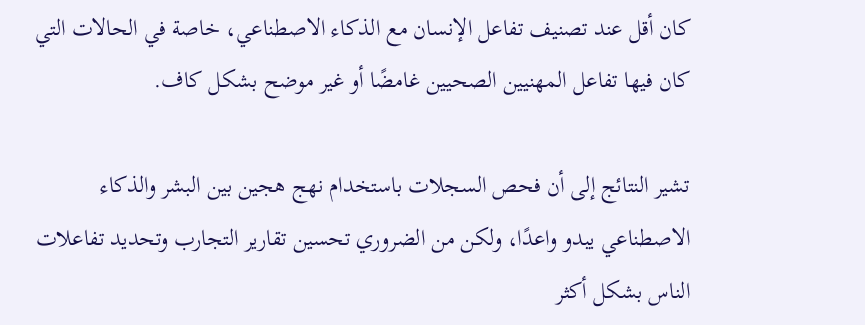كان أقل عند تصنيف تفاعل الإنسان مع الذكاء الاصطناعي، خاصة في الحالات التي كان فيها تفاعل المهنيين الصحيين غامضًا أو غير موضح بشكل كاف.

تشير النتائج إلى أن فحص السجلات باستخدام نهج هجين بين البشر والذكاء الاصطناعي يبدو واعدًا، ولكن من الضروري تحسين تقارير التجارب وتحديد تفاعلات الناس بشكل أكثر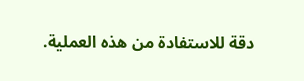دقة للاستفادة من هذه العملية.